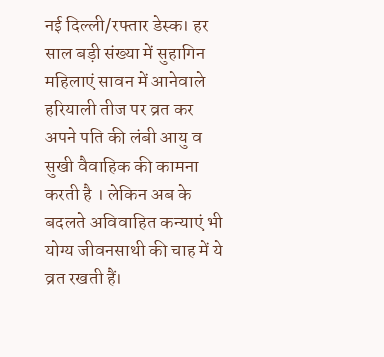नई दिल्ली/रफ्तार डेस्क। हर साल बड़ी संख्या में सुहागिन महिलाएं सावन में आनेवाले हरियाली तीज पर व्रत कर अपने पति की लंबी आयु व सुखी वैवाहिक की कामना करती है । लेकिन अब के बदलते अविवाहित कन्याएं भी योग्य जीवनसाथी की चाह में ये व्रत रखती हैं।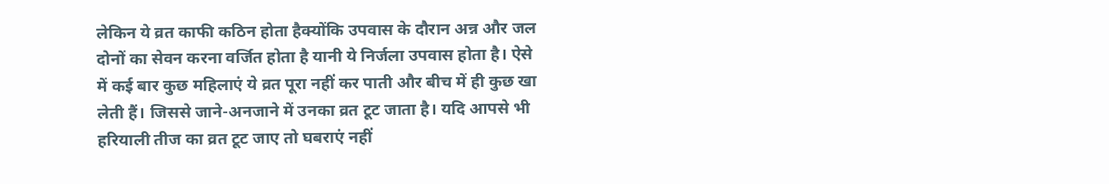लेकिन ये व्रत काफी कठिन होता हैक्योंकि उपवास के दौरान अन्न और जल दोनों का सेवन करना वर्जित होता है यानी ये निर्जला उपवास होता है। ऐसे में कई बार कुछ महिलाएं ये व्रत पूरा नहीं कर पाती और बीच में ही कुछ खा लेती हैं। जिससे जाने-अनजाने में उनका व्रत टूट जाता है। यदि आपसे भी हरियाली तीज का व्रत टूट जाए तो घबराएं नहीं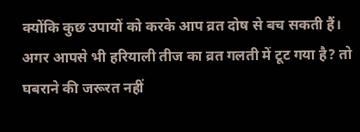क्योंकि कुछ उपायों को करके आप व्रत दोष से बच सकती हैं।
अगर आपसे भी हरियाली तीज का व्रत गलती में टूट गया है? तो घबराने की जरूरत नहीं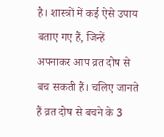है। शास्त्रों में कई ऐसे उपाय बताए गए हैं, जिन्हें अपनाकर आप व्रत दोष से बच सकती हैं। चलिए जानते हैं व्रत दोष से बचने के 3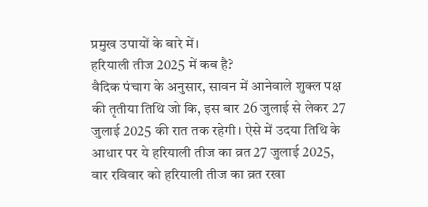प्रमुख उपायों के बारे में।
हरियाली तीज 2025 में कब है?
वैदिक पंचाग के अनुसार, सावन में आनेवाले शुक्ल पक्ष की तृतीया तिथि जो कि, इस बार 26 जुलाई से लेकर 27 जुलाई 2025 की रात तक रहेगी। ऐसे में उदया तिथि के आधार पर ये हरियाली तीज का व्रत 27 जुलाई 2025, वार रविवार को हरियाली तीज का व्रत रखा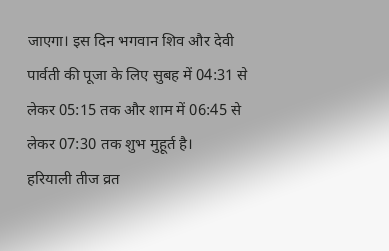जाएगा। इस दिन भगवान शिव और देवी पार्वती की पूजा के लिए सुबह में 04:31 से लेकर 05:15 तक और शाम में 06:45 से लेकर 07:30 तक शुभ मुहूर्त है।
हरियाली तीज व्रत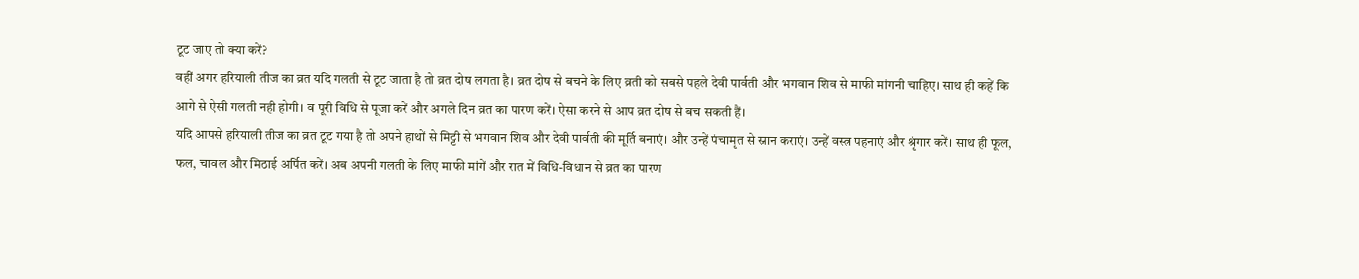टूट जाए तो क्या करें?
वहीं अगर हरियाली तीज का व्रत यदि गलती से टूट जाता है तो व्रत दोष लगता है। व्रत दोष से बचने के लिए व्रती को सबसे पहले देवी पार्वती और भगवान शिव से माफी मांगनी चाहिए। साथ ही कहें कि आगे से ऐसी गलती नही होगी। व पूरी विधि से पूजा करें और अगले दिन व्रत का पारण करें। ऐसा करने से आप व्रत दोष से बच सकती हैं।
यदि आपसे हरियाली तीज का व्रत टूट गया है तो अपने हाथों से मिट्टी से भगवान शिव और देवी पार्वती की मूर्ति बनाएं। और उन्हें पंचामृत से स्नान कराएं। उन्हें वस्त्र पहनाएं और श्रृंगार करें। साथ ही फूल, फल, चावल और मिठाई अर्पित करें। अब अपनी गलती के लिए माफी मांगें और रात में विधि-विधान से व्रत का पारण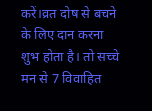करें।व्रत दोष से बचने के लिए दान करना शुभ होता है। तो सच्चे मन से 7 विवाहित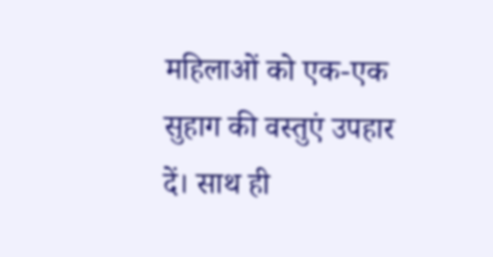महिलाओं को एक-एक सुहाग की वस्तुएं उपहार दें। साथ ही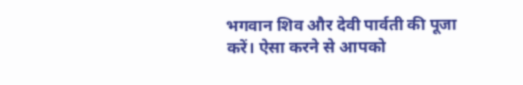भगवान शिव और देवी पार्वती की पूजा करें। ऐसा करने से आपको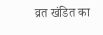व्रत खंडित का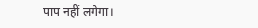पाप नहीं लगेगा।